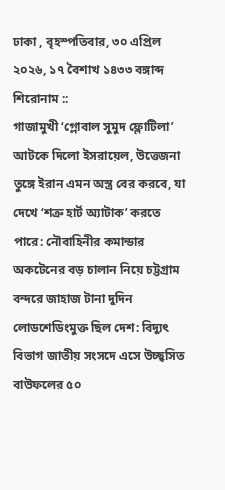ঢাকা , বৃহস্পতিবার, ৩০ এপ্রিল ২০২৬, ১৭ বৈশাখ ১৪৩৩ বঙ্গাব্দ
শিরোনাম ::
গাজামুখী ‘গ্লোবাল সুমুদ ফ্লোটিলা’ আটকে দিলো ইসরায়েল, উত্তেজনা তুঙ্গে ইরান এমন অস্ত্র বের করবে, যা দেখে ‘শত্রু হার্ট অ্যাটাক’ করতে পারে: নৌবাহিনীর কমান্ডার অকটেনের বড় চালান নিয়ে চট্টগ্রাম বন্দরে জাহাজ টানা দুদিন লোডশেডিংমুক্ত ছিল দেশ: বিদ্যুৎ বিভাগ জাতীয় সংসদে এসে উচ্ছ্বসিত বাউফলের ৫০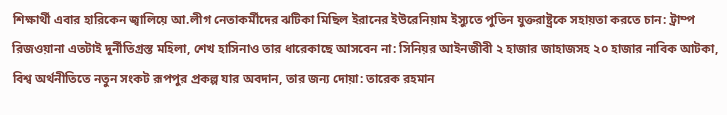শিক্ষার্থী এবার হারিকেন জ্বালিয়ে আ.লীগ নেতাকর্মীদের ঝটিকা মিছিল ইরানের ইউরেনিয়াম ইস্যুতে পুতিন যুক্তরাষ্ট্রকে সহায়তা করতে চান: ট্রাম্প রিজওয়ানা এতটাই দুর্নীতিগ্রস্ত মহিলা, শেখ হাসিনাও তার ধারেকাছে আসবেন না: সিনিয়র আইনজীবী ২ হাজার জাহাজসহ ২০ হাজার নাবিক আটকা, বিশ্ব অর্থনীতিতে নতুন সংকট রূপপুর প্রকল্প যার অবদান, তার জন্য দোয়া: তারেক রহমান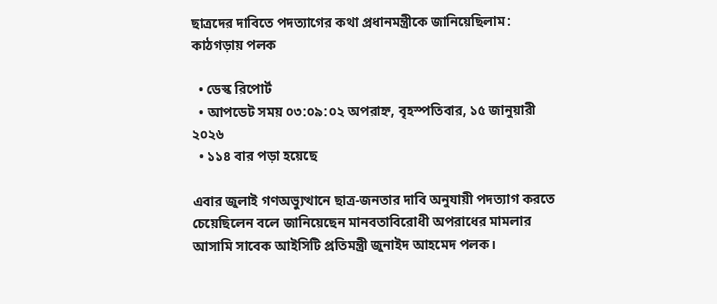ছাত্রদের দাবিতে পদত্যাগের কথা প্রধানমন্ত্রীকে জানিয়েছিলাম: কাঠগড়ায় পলক

  • ডেস্ক রিপোর্ট
  • আপডেট সময় ০৩:০৯:০২ অপরাহ্ন, বৃহস্পতিবার, ১৫ জানুয়ারী ২০২৬
  • ১১৪ বার পড়া হয়েছে

এবার জুলাই গণঅভ্যুত্থানে ছাত্র-জনতার দাবি অনুযায়ী পদত্যাগ করতে চেয়েছিলেন বলে জানিয়েছেন মানবতাবিরোধী অপরাধের মামলার আসামি সাবেক আইসিটি প্রতিমন্ত্রী জুনাইদ আহমেদ পলক।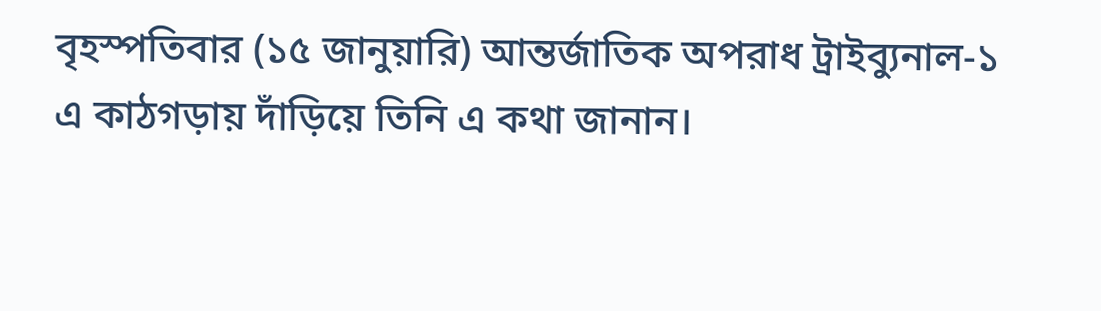বৃহস্পতিবার (১৫ জানুয়ারি) আন্তর্জাতিক অপরাধ ট্রাইব্যুনাল-১ এ কাঠগড়ায় দাঁড়িয়ে তিনি এ কথা জানান।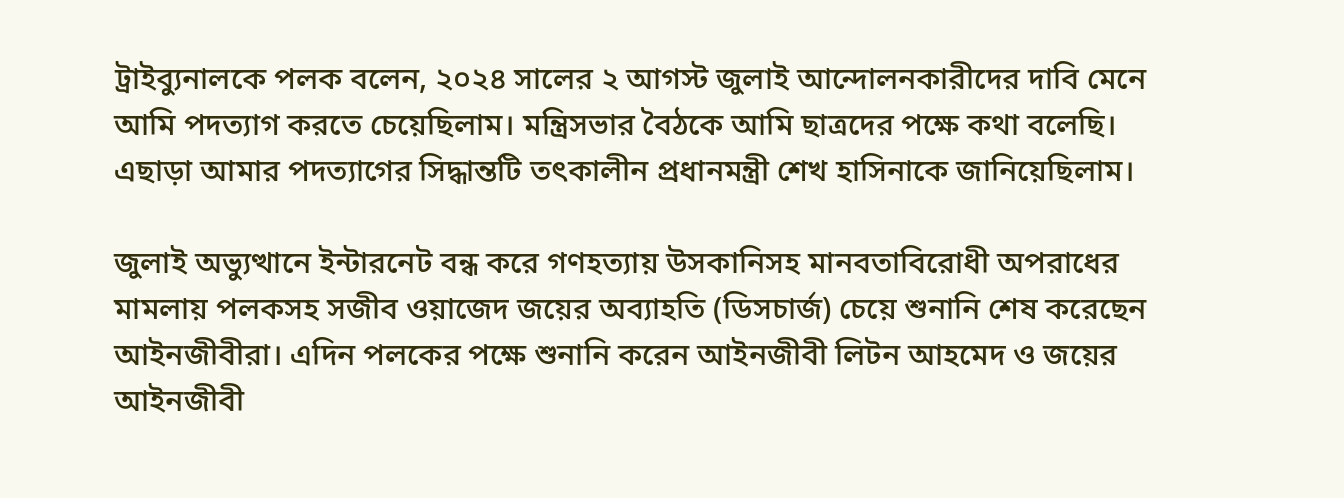ট্রাইব্যুনালকে পলক বলেন, ২০২৪ সালের ২ আগস্ট জুলাই আন্দোলনকারীদের দাবি মেনে আমি পদত্যাগ করতে চেয়েছিলাম। মন্ত্রিসভার বৈঠকে আমি ছাত্রদের পক্ষে কথা বলেছি। এছাড়া আমার পদত্যাগের সিদ্ধান্তটি তৎকালীন প্রধানমন্ত্রী শেখ হাসিনাকে জানিয়েছিলাম।

জুলাই অভ্যুত্থানে ইন্টারনেট বন্ধ করে গণহত্যায় উসকানিসহ মানবতাবিরোধী অপরাধের মামলায় পলকসহ সজীব ওয়াজেদ জয়ের অব্যাহতি (ডিসচার্জ) চেয়ে শুনানি শেষ করেছেন আইনজীবীরা। এদিন পলকের পক্ষে শুনানি করেন আইনজীবী লিটন আহমেদ ও জয়ের আইনজীবী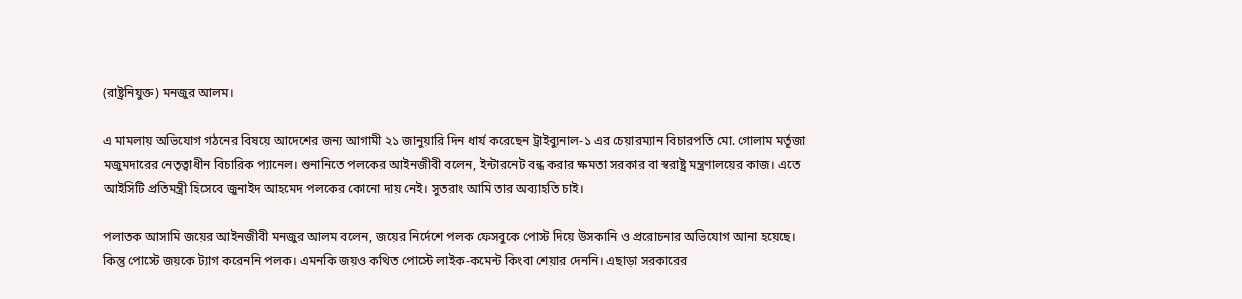(রাষ্ট্রনিযুক্ত) মনজুর আলম।

এ মামলায় অভিযোগ গঠনের বিষয়ে আদেশের জন্য আগামী ২১ জানুয়ারি দিন ধার্য করেছেন ট্রাইব্যুনাল-১ এর চেয়ারম্যান বিচারপতি মো. গোলাম মর্তূজা মজুমদারের নেতৃত্বাধীন বিচারিক প্যানেল। শুনানিতে পলকের আইনজীবী বলেন, ইন্টারনেট বন্ধ করার ক্ষমতা সরকার বা স্বরাষ্ট্র মন্ত্রণালয়ের কাজ। এতে আইসিটি প্রতিমন্ত্রী হিসেবে জুনাইদ আহমেদ পলকের কোনো দায় নেই। সুতরাং আমি তার অব্যাহতি চাই।

পলাতক আসামি জয়ের আইনজীবী মনজুর আলম বলেন, জয়ের নির্দেশে পলক ফেসবুকে পোস্ট দিয়ে উসকানি ও প্ররোচনার অভিযোগ আনা হয়েছে। কিন্তু পোস্টে জয়কে ট্যাগ করেননি পলক। এমনকি জয়ও কথিত পোস্টে লাইক-কমেন্ট কিংবা শেয়ার দেননি। এছাড়া সরকারের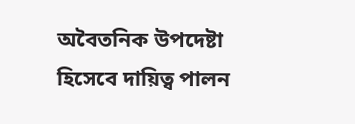অবৈতনিক উপদেষ্টা হিসেবে দায়িত্ব পালন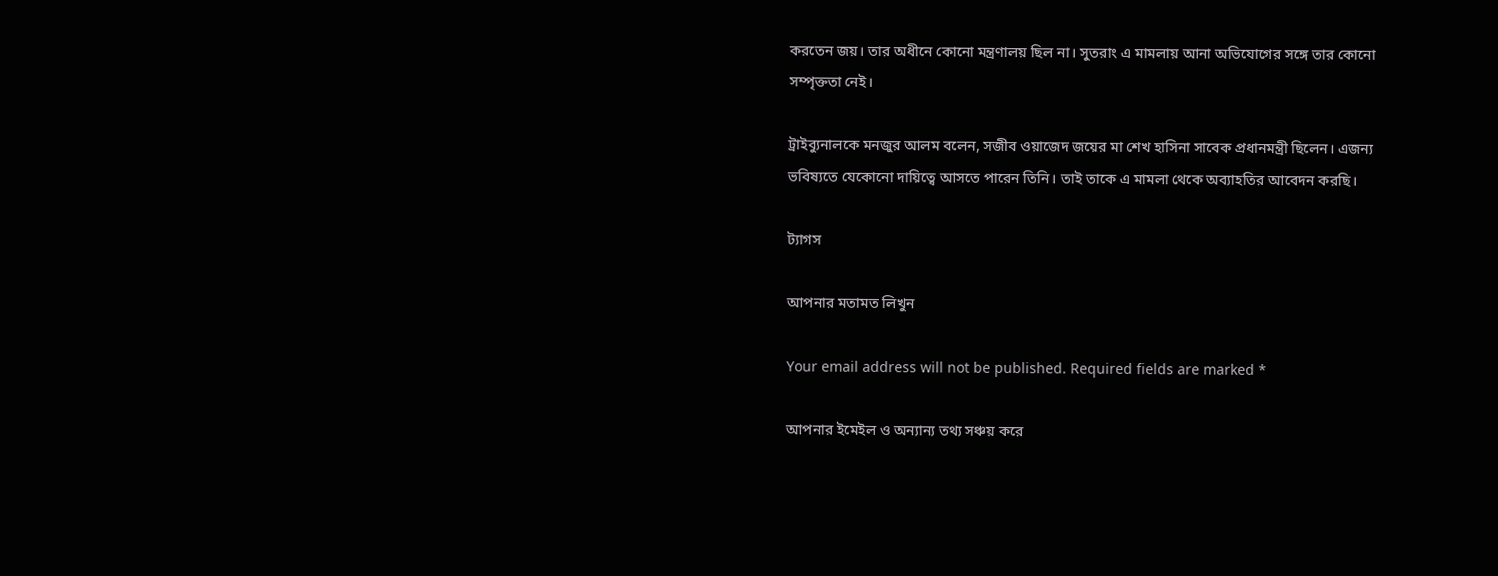করতেন জয়। তার অধীনে কোনো মন্ত্রণালয় ছিল না। সুতরাং এ মামলায় আনা অভিযোগের সঙ্গে তার কোনো সম্পৃক্ততা নেই।

ট্রাইব্যুনালকে মনজুর আলম বলেন, সজীব ওয়াজেদ জয়ের মা শেখ হাসিনা সাবেক প্রধানমন্ত্রী ছিলেন। এজন্য ভবিষ্যতে যেকোনো দায়িত্বে আসতে পারেন তিনি। তাই তাকে এ মামলা থেকে অব্যাহতির আবেদন করছি।

ট্যাগস

আপনার মতামত লিখুন

Your email address will not be published. Required fields are marked *

আপনার ইমেইল ও অন্যান্য তথ্য সঞ্চয় করে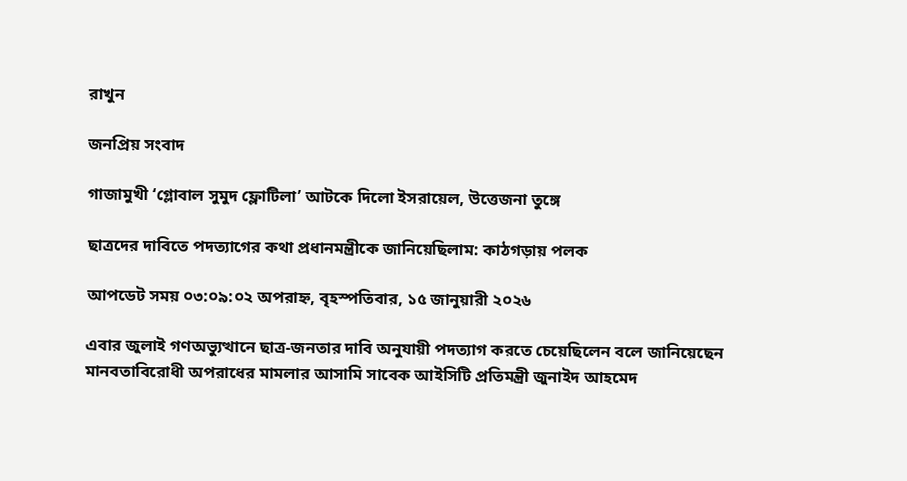রাখুন

জনপ্রিয় সংবাদ

গাজামুখী ‘গ্লোবাল সুমুদ ফ্লোটিলা’ আটকে দিলো ইসরায়েল, উত্তেজনা তুঙ্গে

ছাত্রদের দাবিতে পদত্যাগের কথা প্রধানমন্ত্রীকে জানিয়েছিলাম: কাঠগড়ায় পলক

আপডেট সময় ০৩:০৯:০২ অপরাহ্ন, বৃহস্পতিবার, ১৫ জানুয়ারী ২০২৬

এবার জুলাই গণঅভ্যুত্থানে ছাত্র-জনতার দাবি অনুযায়ী পদত্যাগ করতে চেয়েছিলেন বলে জানিয়েছেন মানবতাবিরোধী অপরাধের মামলার আসামি সাবেক আইসিটি প্রতিমন্ত্রী জুনাইদ আহমেদ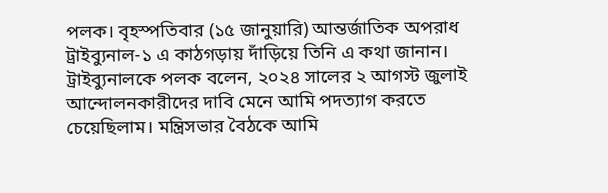পলক। বৃহস্পতিবার (১৫ জানুয়ারি) আন্তর্জাতিক অপরাধ ট্রাইব্যুনাল-১ এ কাঠগড়ায় দাঁড়িয়ে তিনি এ কথা জানান। ট্রাইব্যুনালকে পলক বলেন, ২০২৪ সালের ২ আগস্ট জুলাই আন্দোলনকারীদের দাবি মেনে আমি পদত্যাগ করতে চেয়েছিলাম। মন্ত্রিসভার বৈঠকে আমি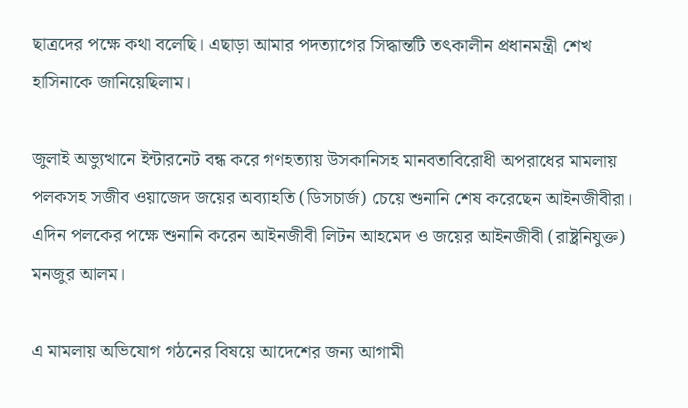ছাত্রদের পক্ষে কথা বলেছি। এছাড়া আমার পদত্যাগের সিদ্ধান্তটি তৎকালীন প্রধানমন্ত্রী শেখ হাসিনাকে জানিয়েছিলাম।

জুলাই অভ্যুত্থানে ইন্টারনেট বন্ধ করে গণহত্যায় উসকানিসহ মানবতাবিরোধী অপরাধের মামলায় পলকসহ সজীব ওয়াজেদ জয়ের অব্যাহতি (ডিসচার্জ) চেয়ে শুনানি শেষ করেছেন আইনজীবীরা। এদিন পলকের পক্ষে শুনানি করেন আইনজীবী লিটন আহমেদ ও জয়ের আইনজীবী (রাষ্ট্রনিযুক্ত) মনজুর আলম।

এ মামলায় অভিযোগ গঠনের বিষয়ে আদেশের জন্য আগামী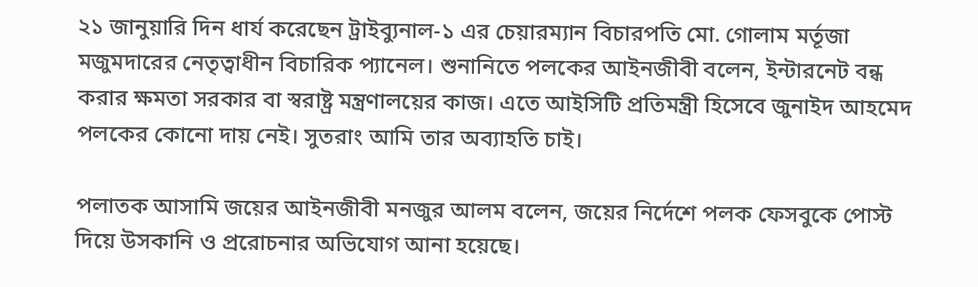২১ জানুয়ারি দিন ধার্য করেছেন ট্রাইব্যুনাল-১ এর চেয়ারম্যান বিচারপতি মো. গোলাম মর্তূজা মজুমদারের নেতৃত্বাধীন বিচারিক প্যানেল। শুনানিতে পলকের আইনজীবী বলেন, ইন্টারনেট বন্ধ করার ক্ষমতা সরকার বা স্বরাষ্ট্র মন্ত্রণালয়ের কাজ। এতে আইসিটি প্রতিমন্ত্রী হিসেবে জুনাইদ আহমেদ পলকের কোনো দায় নেই। সুতরাং আমি তার অব্যাহতি চাই।

পলাতক আসামি জয়ের আইনজীবী মনজুর আলম বলেন, জয়ের নির্দেশে পলক ফেসবুকে পোস্ট দিয়ে উসকানি ও প্ররোচনার অভিযোগ আনা হয়েছে।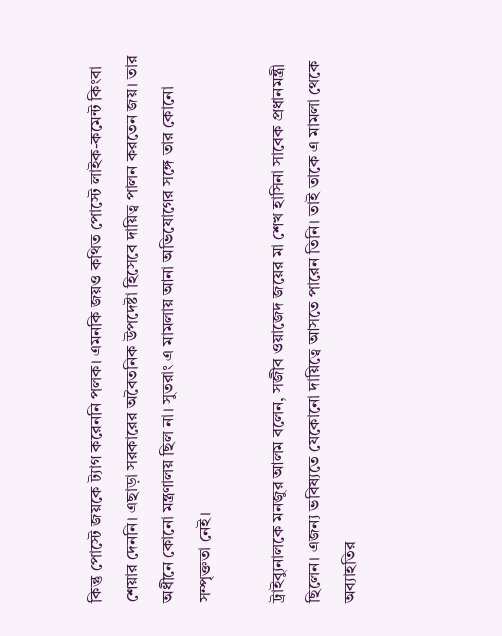কিন্তু পোস্টে জয়কে ট্যাগ করেননি পলক। এমনকি জয়ও কথিত পোস্টে লাইক-কমেন্ট কিংবা শেয়ার দেননি। এছাড়া সরকারের অবৈতনিক উপদেষ্টা হিসেবে দায়িত্ব পালন করতেন জয়। তার অধীনে কোনো মন্ত্রণালয় ছিল না। সুতরাং এ মামলায় আনা অভিযোগের সঙ্গে তার কোনো সম্পৃক্ততা নেই।

ট্রাইব্যুনালকে মনজুর আলম বলেন, সজীব ওয়াজেদ জয়ের মা শেখ হাসিনা সাবেক প্রধানমন্ত্রী ছিলেন। এজন্য ভবিষ্যতে যেকোনো দায়িত্বে আসতে পারেন তিনি। তাই তাকে এ মামলা থেকে অব্যাহতির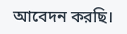আবেদন করছি।